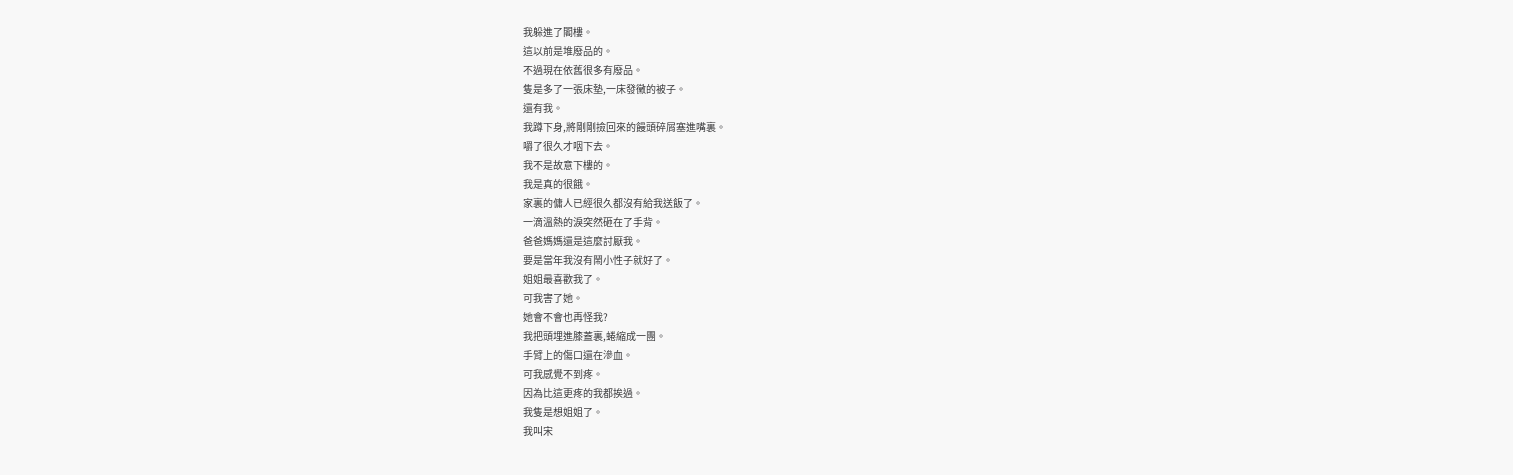我躲進了閣樓。
這以前是堆廢品的。
不過現在依舊很多有廢品。
隻是多了一張床墊,一床發黴的被子。
還有我。
我蹲下身,將剛剛撿回來的饅頭碎屑塞進嘴裏。
嚼了很久才咽下去。
我不是故意下樓的。
我是真的很餓。
家裏的傭人已經很久都沒有給我送飯了。
一滴溫熱的淚突然砸在了手背。
爸爸媽媽還是這麼討厭我。
要是當年我沒有鬧小性子就好了。
姐姐最喜歡我了。
可我害了她。
她會不會也再怪我?
我把頭埋進膝蓋裏,蜷縮成一團。
手臂上的傷口還在滲血。
可我感覺不到疼。
因為比這更疼的我都挨過。
我隻是想姐姐了。
我叫宋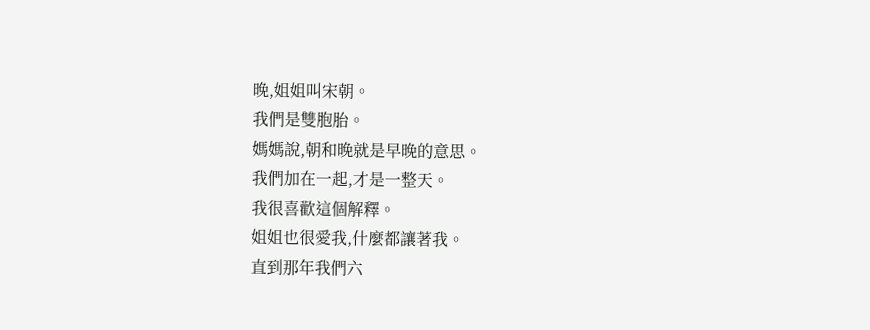晚,姐姐叫宋朝。
我們是雙胞胎。
媽媽說,朝和晚就是早晚的意思。
我們加在一起,才是一整天。
我很喜歡這個解釋。
姐姐也很愛我,什麼都讓著我。
直到那年我們六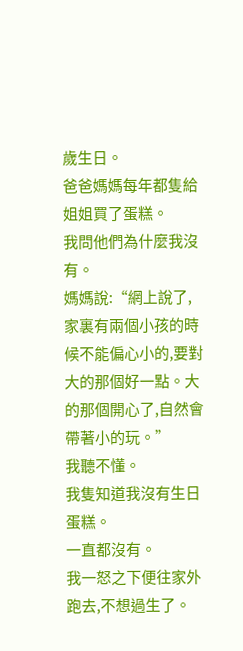歲生日。
爸爸媽媽每年都隻給姐姐買了蛋糕。
我問他們為什麼我沒有。
媽媽說:“網上說了,家裏有兩個小孩的時候不能偏心小的,要對大的那個好一點。大的那個開心了,自然會帶著小的玩。”
我聽不懂。
我隻知道我沒有生日蛋糕。
一直都沒有。
我一怒之下便往家外跑去,不想過生了。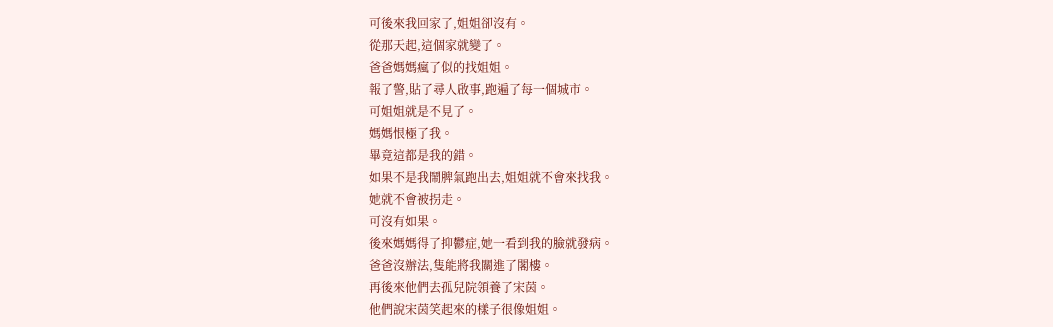可後來我回家了,姐姐卻沒有。
從那天起,這個家就變了。
爸爸媽媽瘋了似的找姐姐。
報了警,貼了尋人啟事,跑遍了每一個城市。
可姐姐就是不見了。
媽媽恨極了我。
畢竟這都是我的錯。
如果不是我鬧脾氣跑出去,姐姐就不會來找我。
她就不會被拐走。
可沒有如果。
後來媽媽得了抑鬱症,她一看到我的臉就發病。
爸爸沒辦法,隻能將我關進了閣樓。
再後來他們去孤兒院領養了宋茵。
他們說宋茵笑起來的樣子很像姐姐。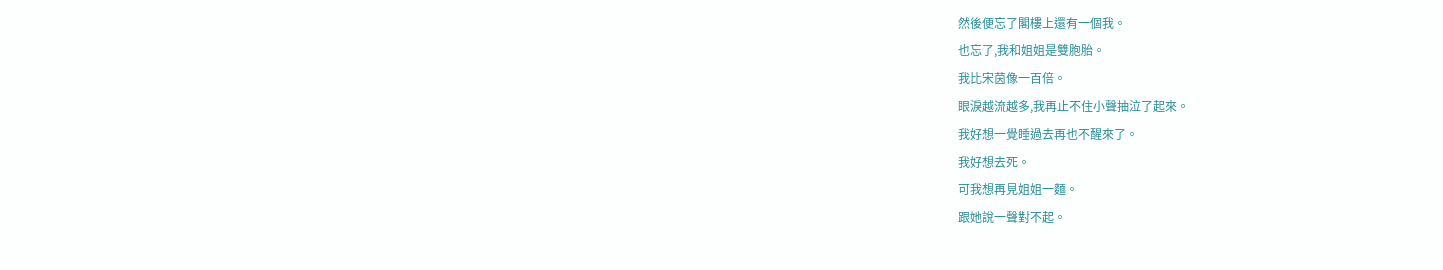然後便忘了閣樓上還有一個我。
也忘了,我和姐姐是雙胞胎。
我比宋茵像一百倍。
眼淚越流越多,我再止不住小聲抽泣了起來。
我好想一覺睡過去再也不醒來了。
我好想去死。
可我想再見姐姐一麵。
跟她說一聲對不起。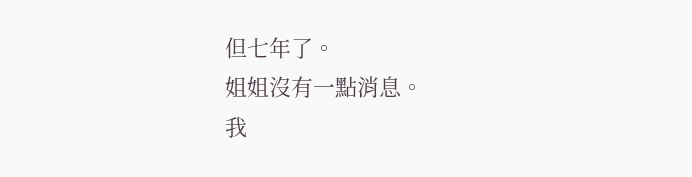但七年了。
姐姐沒有一點消息。
我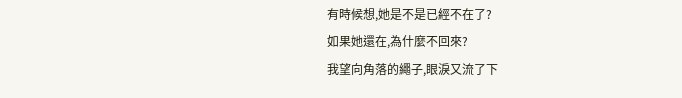有時候想,她是不是已經不在了?
如果她還在,為什麼不回來?
我望向角落的繩子,眼淚又流了下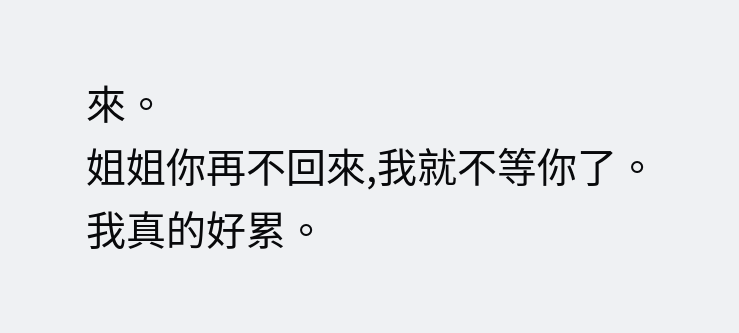來。
姐姐你再不回來,我就不等你了。
我真的好累。